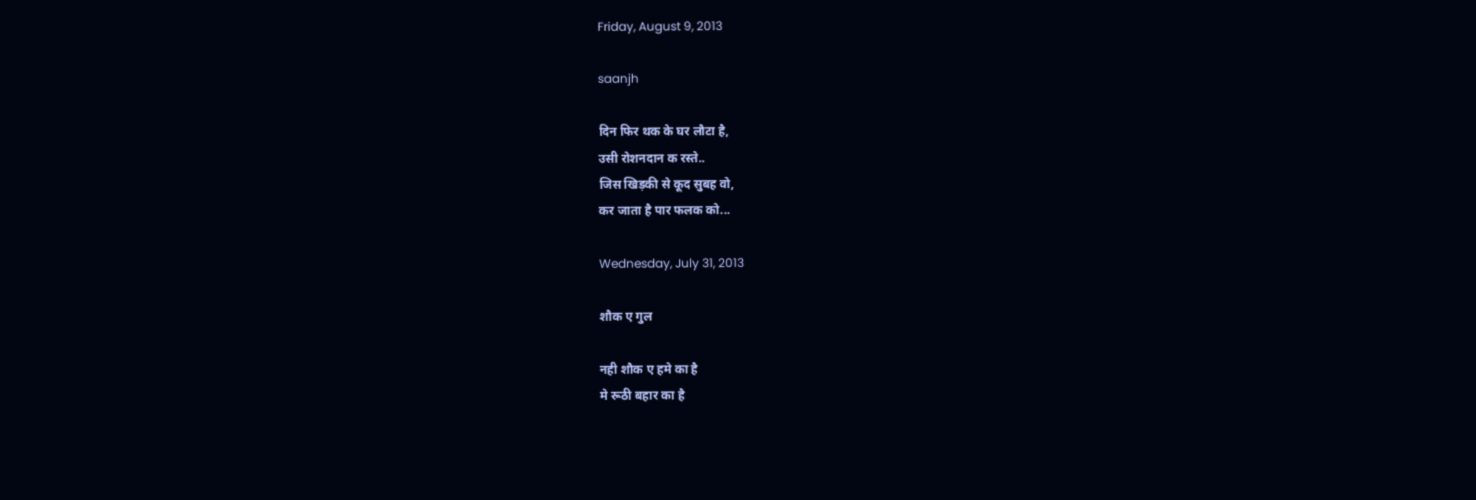Friday, August 9, 2013

saanjh

दिन फिर थक के घर लौटा है,
उसी रोशनदान क रस्ते..
जिस खिड़की से कूद सुबह वो,
कर जाता है पार फलक को...

Wednesday, July 31, 2013

शौक ए गुल

नही शौक ए हमे का है
मे रूठी बहार का है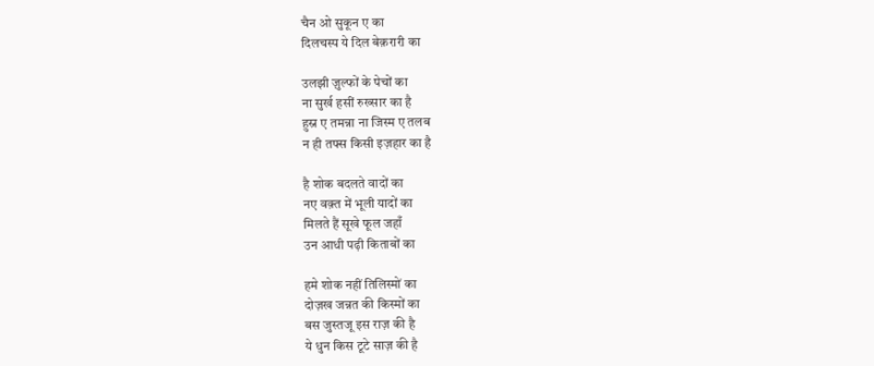चैन ओ सुकून ए का
दिलचस्प ये दिल बेक़रारी का

उलझी ज़ुल्फों के पेचों का
ना सुर्ख हसीं रुख्सार का है
हुस्न ए तमन्ना ना जिस्म ए तलब
न ही तफ्स किसी इज़हार का है

है शोक बदलते वादों का
नए वक़्त में भूली यादों का
मिलते हैं सूखे फूल जहाँ
उन आधी पढ़ी किताबों का

हमे शोक नहीं तिलिस्मों का
दोज़ख जन्नत की किस्मों का
बस जुस्तजू इस राज़ की है
ये धुन किस टूटे साज़ की है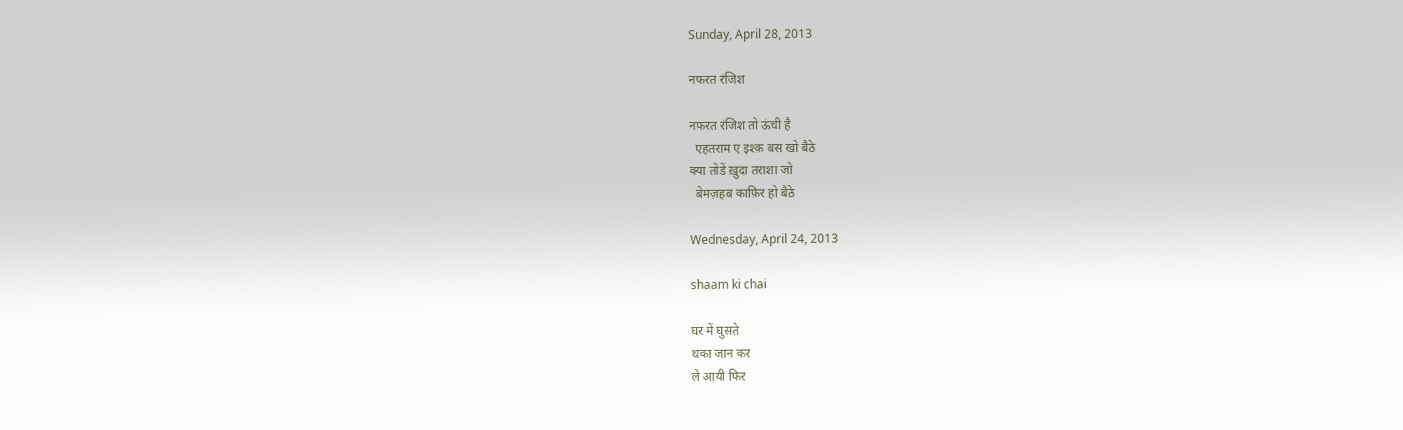Sunday, April 28, 2013

नफरत रंजिश

नफरत रंजिश तो ऊंची है
  एहतराम ए इश्क़ बस खो बैठे
क्या तोडें ख़ुदा तराशा जो
  बेमज़हब काफ़िर हो बैठे

Wednesday, April 24, 2013

shaam ki chai

घर में घुसते
थका जान कर
ले आयी फिर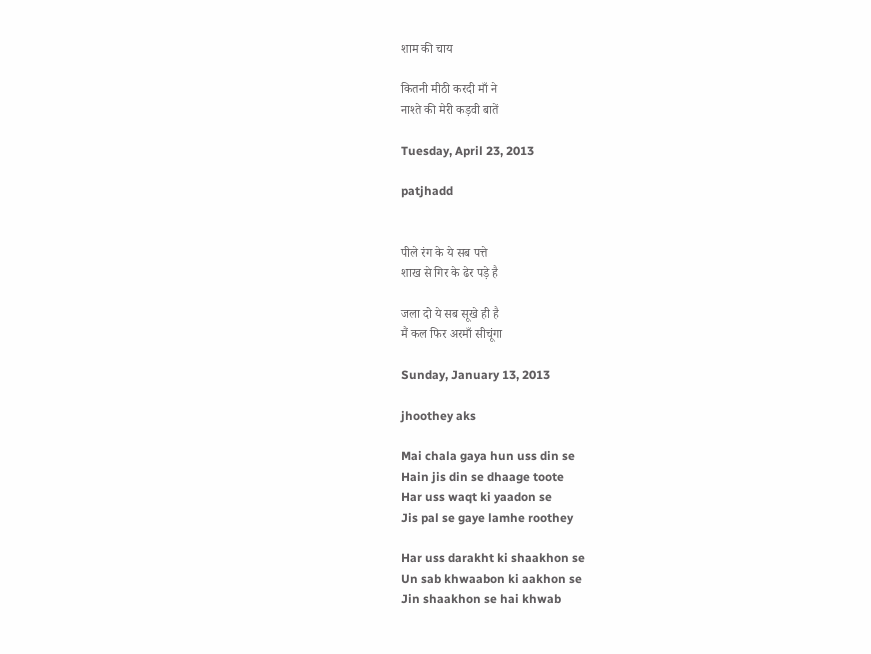शाम की चाय

कितनी मीठी करदी माँ ने
नाश्ते की मेरी कड़वी बातें

Tuesday, April 23, 2013

patjhadd


पीले रंग के ये सब पत्ते
शाख से गिर के ढेर पड़े है

जला दो ये सब सूखे ही है
मैं कल फिर अरमाँ सीचूंगा

Sunday, January 13, 2013

jhoothey aks

Mai chala gaya hun uss din se
Hain jis din se dhaage toote
Har uss waqt ki yaadon se
Jis pal se gaye lamhe roothey

Har uss darakht ki shaakhon se
Un sab khwaabon ki aakhon se
Jin shaakhon se hai khwab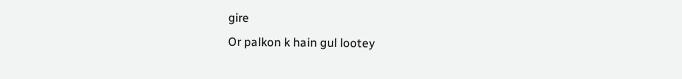gire
Or palkon k hain gul lootey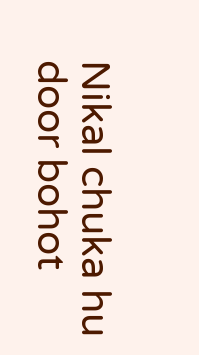Nikal chuka hu door bohot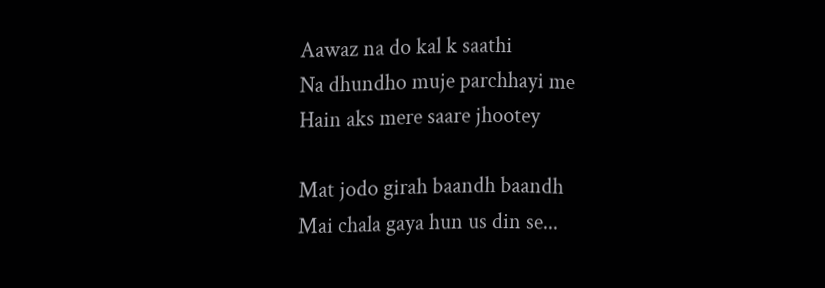Aawaz na do kal k saathi
Na dhundho muje parchhayi me
Hain aks mere saare jhootey

Mat jodo girah baandh baandh
Mai chala gaya hun us din se...